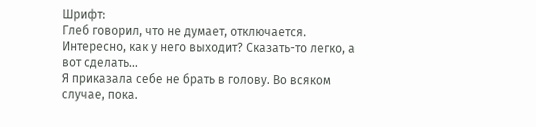Шрифт:
Глеб говорил, что не думает, отключается. Интересно, как у него выходит? Сказать-то легко, а вот сделать…
Я приказала себе не брать в голову. Во всяком случае, пока.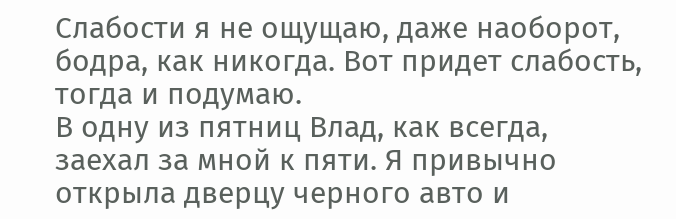Слабости я не ощущаю, даже наоборот, бодра, как никогда. Вот придет слабость, тогда и подумаю.
В одну из пятниц Влад, как всегда, заехал за мной к пяти. Я привычно открыла дверцу черного авто и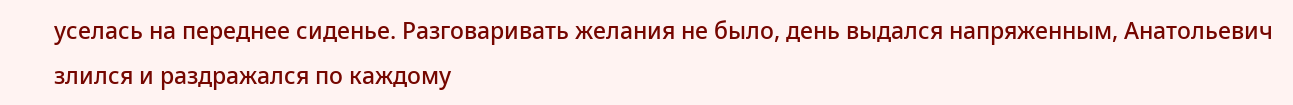уселась на переднее сиденье. Разговаривать желания не было, день выдался напряженным, Анатольевич злился и раздражался по каждому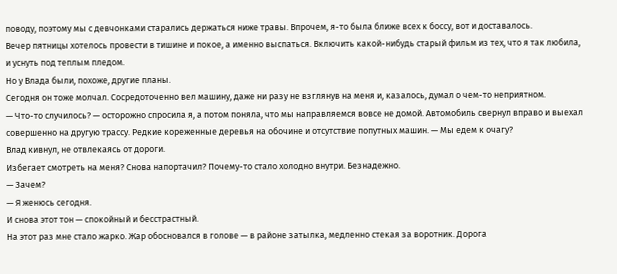поводу, поэтому мы с девчонками старались держаться ниже травы. Впрочем, я-то была ближе всех к боссу, вот и доставалось.
Вечер пятницы хотелось провести в тишине и покое, а именно выспаться. Включить какой-нибудь старый фильм из тех, что я так любила, и уснуть под теплым пледом.
Но у Влада были, похоже, другие планы.
Сегодня он тоже молчал. Сосредоточенно вел машину, даже ни разу не взглянув на меня и, казалось, думал о чем-то неприятном.
— Что-то случилось? — осторожно спросила я, а потом поняла, что мы направляемся вовсе не домой. Автомобиль свернул вправо и выехал совершенно на другую трассу. Редкие кореженные деревья на обочине и отсутствие попутных машин. — Мы едем к очагу?
Влад кивнул, не отвлекаясь от дороги.
Избегает смотреть на меня? Снова напортачил? Почему-то стало холодно внутри. Безнадежно.
— Зачем?
— Я женюсь сегодня.
И снова этот тон — спокойный и бесстрастный.
На этот раз мне стало жарко. Жар обосновался в голове — в районе затылка, медленно стекая за воротник. Дорога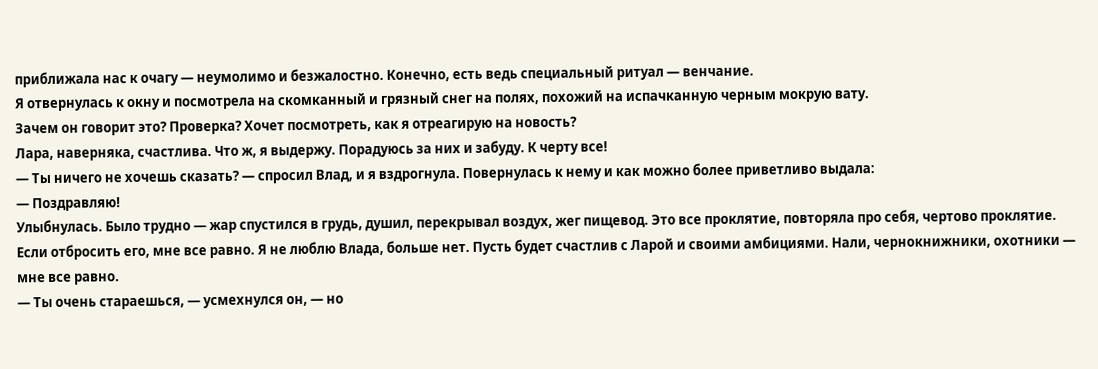приближала нас к очагу — неумолимо и безжалостно. Конечно, есть ведь специальный ритуал — венчание.
Я отвернулась к окну и посмотрела на скомканный и грязный снег на полях, похожий на испачканную черным мокрую вату.
Зачем он говорит это? Проверка? Хочет посмотреть, как я отреагирую на новость?
Лара, наверняка, счастлива. Что ж, я выдержу. Порадуюсь за них и забуду. К черту все!
— Ты ничего не хочешь сказать? — спросил Влад, и я вздрогнула. Повернулась к нему и как можно более приветливо выдала:
— Поздравляю!
Улыбнулась. Было трудно — жар спустился в грудь, душил, перекрывал воздух, жег пищевод. Это все проклятие, повторяла про себя, чертово проклятие. Если отбросить его, мне все равно. Я не люблю Влада, больше нет. Пусть будет счастлив с Ларой и своими амбициями. Нали, чернокнижники, охотники — мне все равно.
— Ты очень стараешься, — усмехнулся он, — но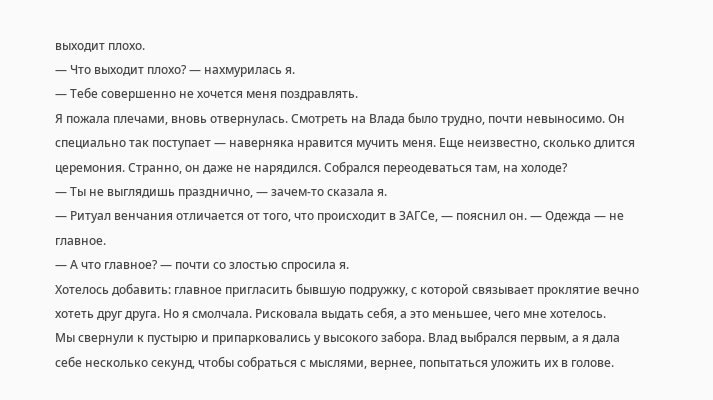выходит плохо.
— Что выходит плохо? — нахмурилась я.
— Тебе совершенно не хочется меня поздравлять.
Я пожала плечами, вновь отвернулась. Смотреть на Влада было трудно, почти невыносимо. Он специально так поступает — наверняка нравится мучить меня. Еще неизвестно, сколько длится церемония. Странно, он даже не нарядился. Собрался переодеваться там, на холоде?
— Ты не выглядишь празднично, — зачем-то сказала я.
— Ритуал венчания отличается от того, что происходит в ЗАГСе, — пояснил он. — Одежда — не главное.
— А что главное? — почти со злостью спросила я.
Хотелось добавить: главное пригласить бывшую подружку, с которой связывает проклятие вечно хотеть друг друга. Но я смолчала. Рисковала выдать себя, а это меньшее, чего мне хотелось.
Мы свернули к пустырю и припарковались у высокого забора. Влад выбрался первым, а я дала себе несколько секунд, чтобы собраться с мыслями, вернее, попытаться уложить их в голове.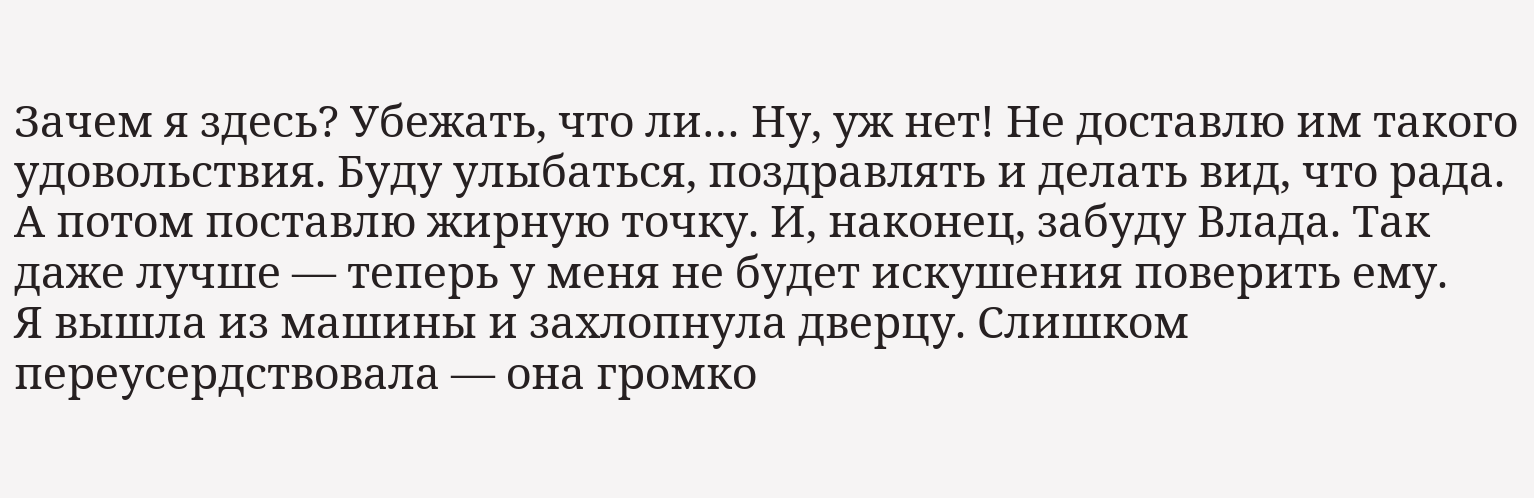Зачем я здесь? Убежать, что ли… Ну, уж нет! Не доставлю им такого удовольствия. Буду улыбаться, поздравлять и делать вид, что рада. А потом поставлю жирную точку. И, наконец, забуду Влада. Так даже лучше — теперь у меня не будет искушения поверить ему.
Я вышла из машины и захлопнула дверцу. Слишком переусердствовала — она громко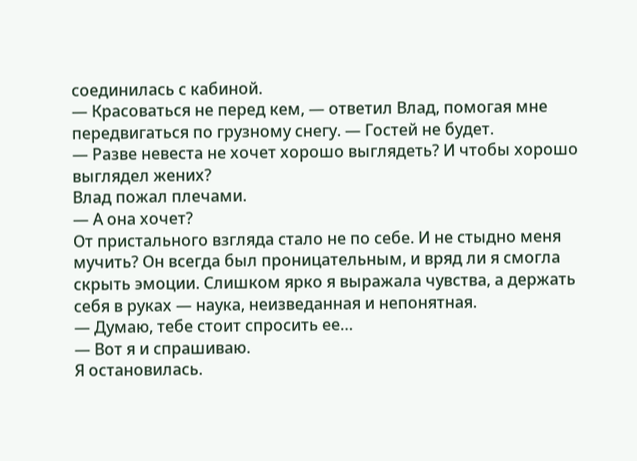соединилась с кабиной.
— Красоваться не перед кем, — ответил Влад, помогая мне передвигаться по грузному снегу. — Гостей не будет.
— Разве невеста не хочет хорошо выглядеть? И чтобы хорошо выглядел жених?
Влад пожал плечами.
— А она хочет?
От пристального взгляда стало не по себе. И не стыдно меня мучить? Он всегда был проницательным, и вряд ли я смогла скрыть эмоции. Слишком ярко я выражала чувства, а держать себя в руках — наука, неизведанная и непонятная.
— Думаю, тебе стоит спросить ее…
— Вот я и спрашиваю.
Я остановилась.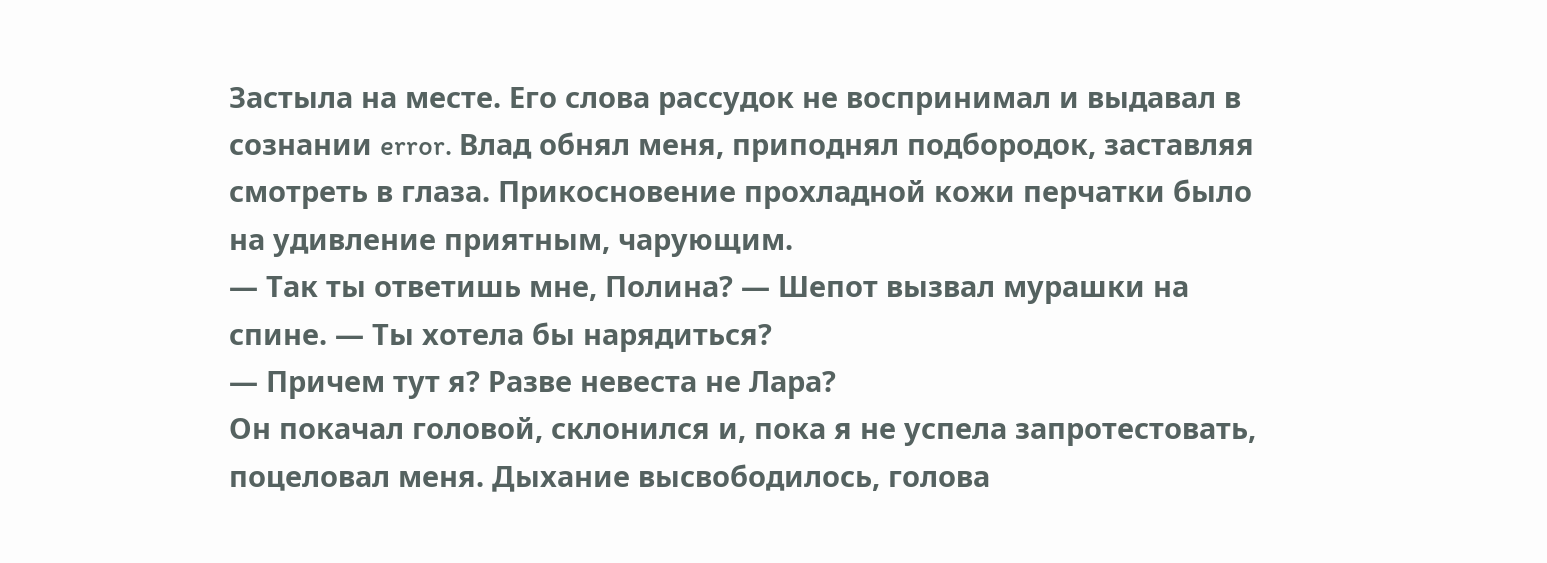Застыла на месте. Его слова рассудок не воспринимал и выдавал в сознании error. Влад обнял меня, приподнял подбородок, заставляя смотреть в глаза. Прикосновение прохладной кожи перчатки было на удивление приятным, чарующим.
— Так ты ответишь мне, Полина? — Шепот вызвал мурашки на спине. — Ты хотела бы нарядиться?
— Причем тут я? Разве невеста не Лара?
Он покачал головой, склонился и, пока я не успела запротестовать, поцеловал меня. Дыхание высвободилось, голова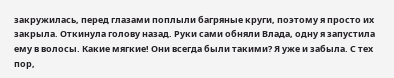закружилась, перед глазами поплыли багряные круги, поэтому я просто их закрыла. Откинула голову назад. Руки сами обняли Влада, одну я запустила ему в волосы. Какие мягкие! Они всегда были такими? Я уже и забыла. С тех пор,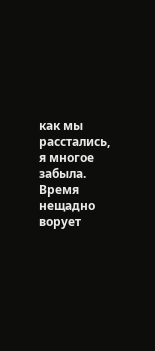как мы расстались, я многое забыла. Время нещадно ворует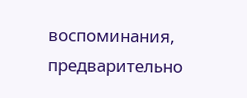воспоминания, предварительно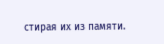стирая их из памяти.